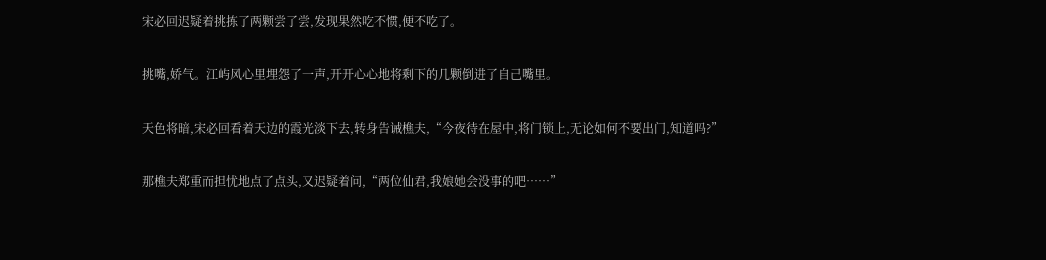宋必回迟疑着挑拣了两颗尝了尝,发现果然吃不惯,便不吃了。

挑嘴,娇气。江屿风心里埋怨了一声,开开心心地将剩下的几颗倒进了自己嘴里。

天色将暗,宋必回看着天边的霞光淡下去,转身告诫樵夫,“今夜待在屋中,将门锁上,无论如何不要出门,知道吗?”

那樵夫郑重而担忧地点了点头,又迟疑着问,“两位仙君,我娘她会没事的吧……”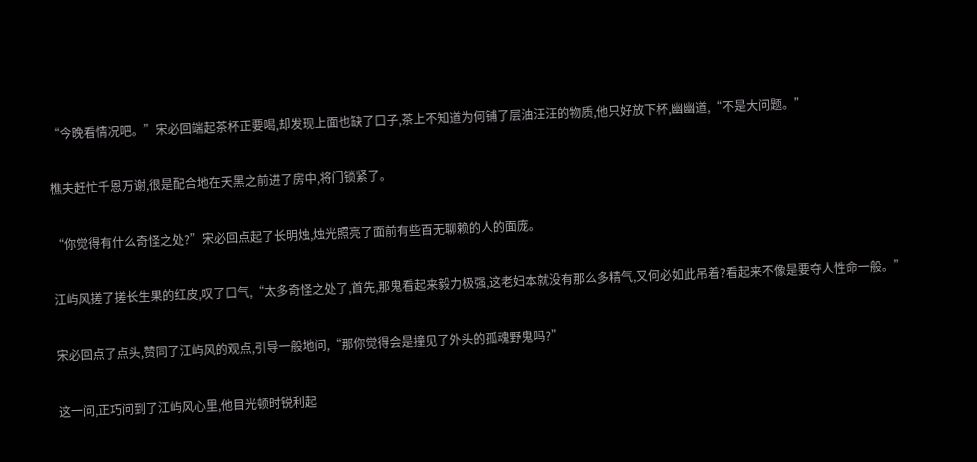“今晚看情况吧。”宋必回端起茶杯正要喝,却发现上面也缺了口子,茶上不知道为何铺了层油汪汪的物质,他只好放下杯,幽幽道,“不是大问题。”

樵夫赶忙千恩万谢,很是配合地在天黑之前进了房中,将门锁紧了。

“你觉得有什么奇怪之处?”宋必回点起了长明烛,烛光照亮了面前有些百无聊赖的人的面庞。

江屿风搓了搓长生果的红皮,叹了口气,“太多奇怪之处了,首先,那鬼看起来毅力极强,这老妇本就没有那么多精气,又何必如此吊着?看起来不像是要夺人性命一般。”

宋必回点了点头,赞同了江屿风的观点,引导一般地问,“那你觉得会是撞见了外头的孤魂野鬼吗?”

这一问,正巧问到了江屿风心里,他目光顿时锐利起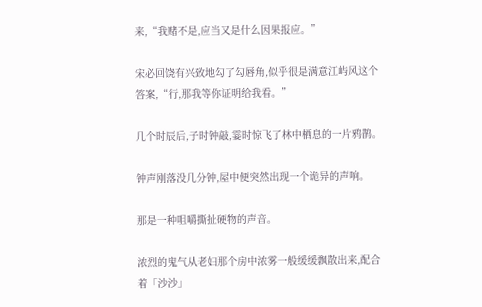来,“我赌不是,应当又是什么因果报应。”

宋必回饶有兴致地勾了勾唇角,似乎很是满意江屿风这个答案,“行,那我等你证明给我看。”

几个时辰后,子时钟敲,霎时惊飞了林中栖息的一片鸦鹊。

钟声刚落没几分钟,屋中便突然出现一个诡异的声响。

那是一种咀嚼撕扯硬物的声音。

浓烈的鬼气从老妇那个房中浓雾一般缓缓飘散出来,配合着「沙沙」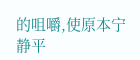的咀嚼,使原本宁静平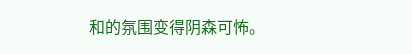和的氛围变得阴森可怖。